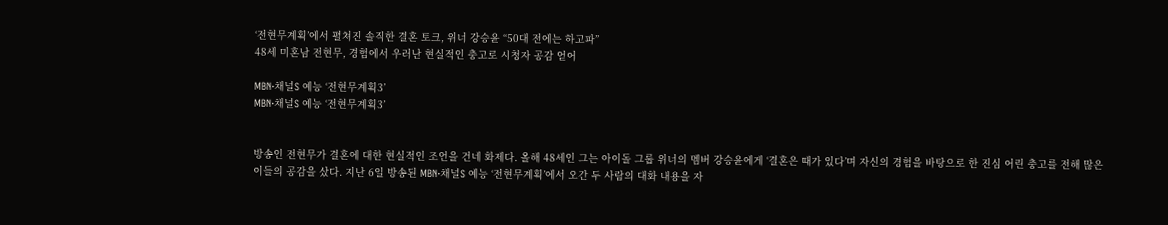‘전현무계획’에서 펼쳐진 솔직한 결혼 토크, 위너 강승윤 “50대 전에는 하고파”
48세 미혼남 전현무, 경험에서 우러난 현실적인 충고로 시청자 공감 얻어

MBN·채널S 예능 ‘전현무계획3’
MBN·채널S 예능 ‘전현무계획3’


방송인 전현무가 결혼에 대한 현실적인 조언을 건네 화제다. 올해 48세인 그는 아이돌 그룹 위너의 멤버 강승윤에게 ‘결혼은 때가 있다’며 자신의 경험을 바탕으로 한 진심 어린 충고를 전해 많은 이들의 공감을 샀다. 지난 6일 방송된 MBN·채널S 예능 ‘전현무계획’에서 오간 두 사람의 대화 내용을 자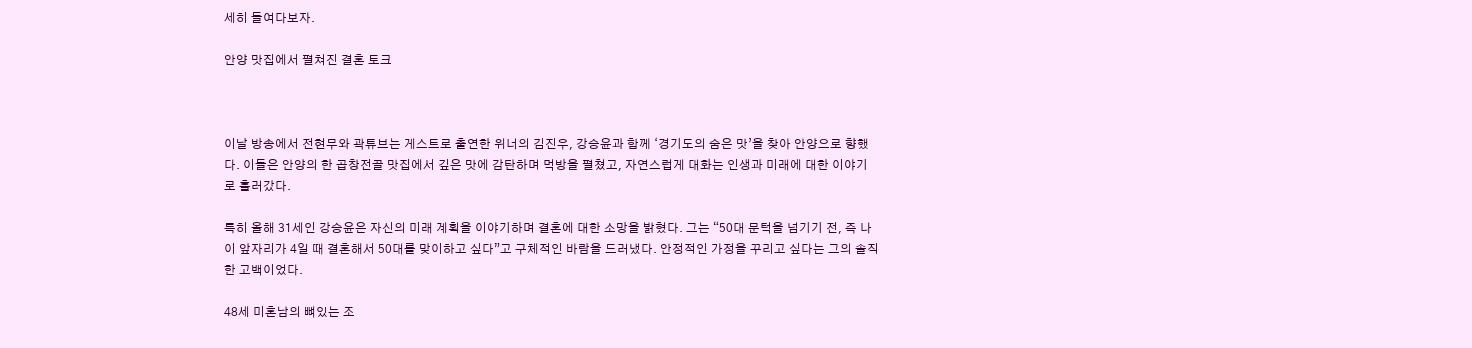세히 들여다보자.

안양 맛집에서 펼쳐진 결혼 토크



이날 방송에서 전현무와 곽튜브는 게스트로 출연한 위너의 김진우, 강승윤과 함께 ‘경기도의 숨은 맛’을 찾아 안양으로 향했다. 이들은 안양의 한 곱창전골 맛집에서 깊은 맛에 감탄하며 먹방을 펼쳤고, 자연스럽게 대화는 인생과 미래에 대한 이야기로 흘러갔다.

특히 올해 31세인 강승윤은 자신의 미래 계획을 이야기하며 결혼에 대한 소망을 밝혔다. 그는 “50대 문턱을 넘기기 전, 즉 나이 앞자리가 4일 때 결혼해서 50대를 맞이하고 싶다”고 구체적인 바람을 드러냈다. 안정적인 가정을 꾸리고 싶다는 그의 솔직한 고백이었다.

48세 미혼남의 뼈있는 조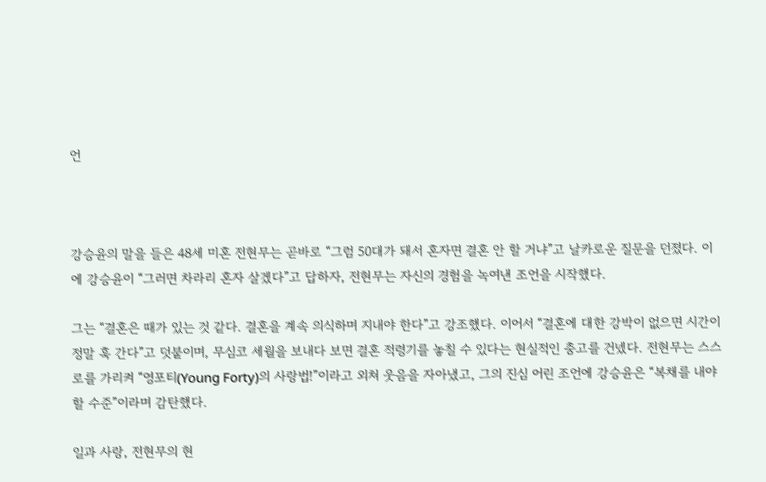언



강승윤의 말을 들은 48세 미혼 전현무는 곧바로 “그럼 50대가 돼서 혼자면 결혼 안 할 거냐”고 날카로운 질문을 던졌다. 이에 강승윤이 “그러면 차라리 혼자 살겠다”고 답하자, 전현무는 자신의 경험을 녹여낸 조언을 시작했다.

그는 “결혼은 때가 있는 것 같다. 결혼을 계속 의식하며 지내야 한다”고 강조했다. 이어서 “결혼에 대한 강박이 없으면 시간이 정말 훅 간다”고 덧붙이며, 무심코 세월을 보내다 보면 결혼 적령기를 놓칠 수 있다는 현실적인 충고를 건넸다. 전현무는 스스로를 가리켜 “영포티(Young Forty)의 사랑법!”이라고 외쳐 웃음을 자아냈고, 그의 진심 어린 조언에 강승윤은 “복채를 내야 할 수준”이라며 감탄했다.

일과 사랑, 전현무의 현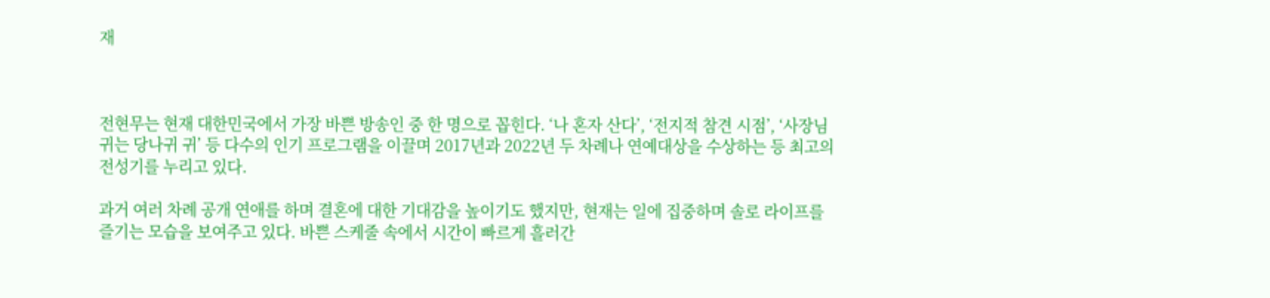재



전현무는 현재 대한민국에서 가장 바쁜 방송인 중 한 명으로 꼽힌다. ‘나 혼자 산다’, ‘전지적 참견 시점’, ‘사장님 귀는 당나귀 귀’ 등 다수의 인기 프로그램을 이끌며 2017년과 2022년 두 차례나 연예대상을 수상하는 등 최고의 전성기를 누리고 있다.

과거 여러 차례 공개 연애를 하며 결혼에 대한 기대감을 높이기도 했지만, 현재는 일에 집중하며 솔로 라이프를 즐기는 모습을 보여주고 있다. 바쁜 스케줄 속에서 시간이 빠르게 흘러간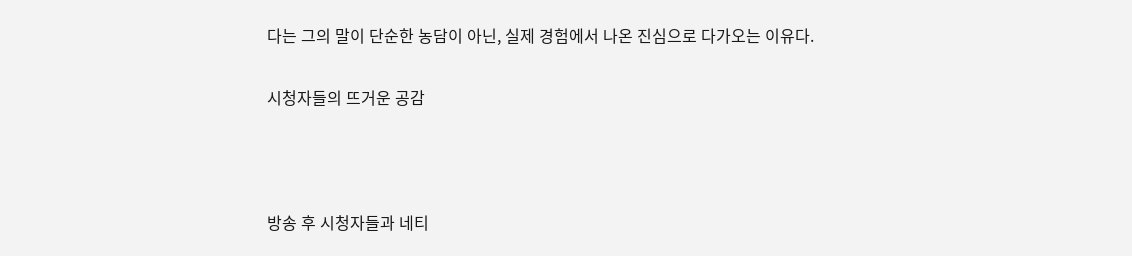다는 그의 말이 단순한 농담이 아닌, 실제 경험에서 나온 진심으로 다가오는 이유다.

시청자들의 뜨거운 공감



방송 후 시청자들과 네티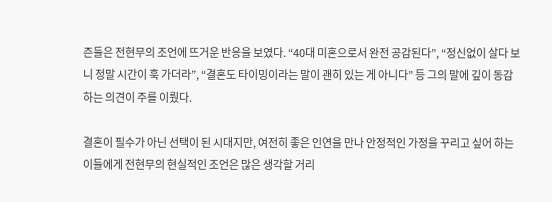즌들은 전현무의 조언에 뜨거운 반응을 보였다. “40대 미혼으로서 완전 공감된다”, “정신없이 살다 보니 정말 시간이 훅 가더라”, “결혼도 타이밍이라는 말이 괜히 있는 게 아니다” 등 그의 말에 깊이 동감하는 의견이 주를 이뤘다.

결혼이 필수가 아닌 선택이 된 시대지만, 여전히 좋은 인연을 만나 안정적인 가정을 꾸리고 싶어 하는 이들에게 전현무의 현실적인 조언은 많은 생각할 거리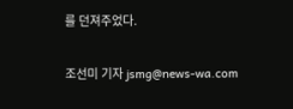를 던져주었다.

조선미 기자 jsmg@news-wa.com